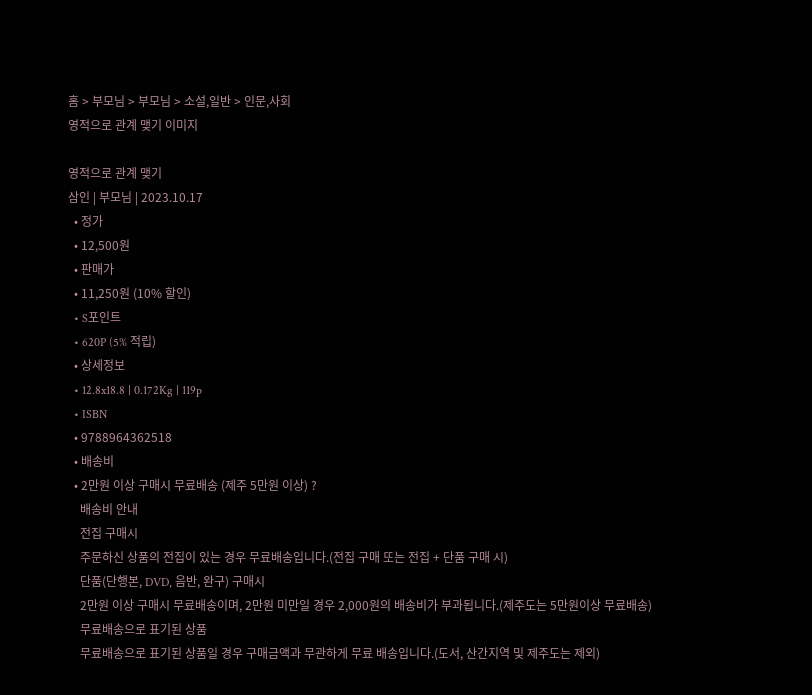홈 > 부모님 > 부모님 > 소설,일반 > 인문,사회
영적으로 관계 맺기 이미지

영적으로 관계 맺기
삼인 | 부모님 | 2023.10.17
  • 정가
  • 12,500원
  • 판매가
  • 11,250원 (10% 할인)
  • S포인트
  • 620P (5% 적립)
  • 상세정보
  • 12.8x18.8 | 0.172Kg | 119p
  • ISBN
  • 9788964362518
  • 배송비
  • 2만원 이상 구매시 무료배송 (제주 5만원 이상) ?
    배송비 안내
    전집 구매시
    주문하신 상품의 전집이 있는 경우 무료배송입니다.(전집 구매 또는 전집 + 단품 구매 시)
    단품(단행본, DVD, 음반, 완구) 구매시
    2만원 이상 구매시 무료배송이며, 2만원 미만일 경우 2,000원의 배송비가 부과됩니다.(제주도는 5만원이상 무료배송)
    무료배송으로 표기된 상품
    무료배송으로 표기된 상품일 경우 구매금액과 무관하게 무료 배송입니다.(도서, 산간지역 및 제주도는 제외)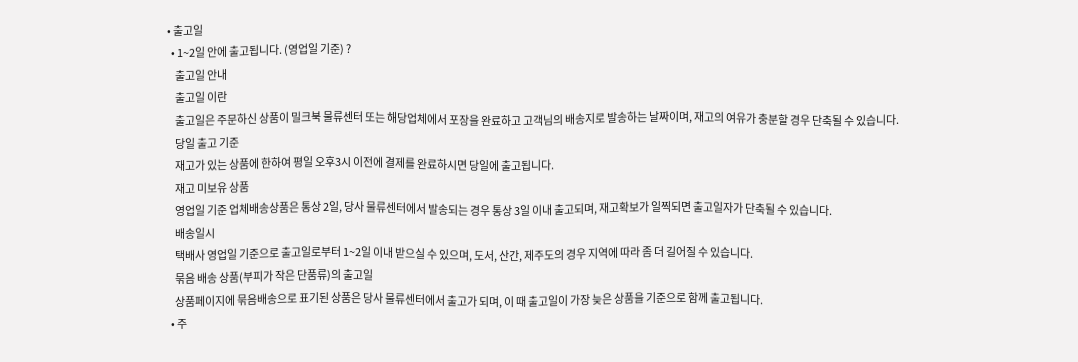• 출고일
  • 1~2일 안에 출고됩니다. (영업일 기준) ?
    출고일 안내
    출고일 이란
    출고일은 주문하신 상품이 밀크북 물류센터 또는 해당업체에서 포장을 완료하고 고객님의 배송지로 발송하는 날짜이며, 재고의 여유가 충분할 경우 단축될 수 있습니다.
    당일 출고 기준
    재고가 있는 상품에 한하여 평일 오후3시 이전에 결제를 완료하시면 당일에 출고됩니다.
    재고 미보유 상품
    영업일 기준 업체배송상품은 통상 2일, 당사 물류센터에서 발송되는 경우 통상 3일 이내 출고되며, 재고확보가 일찍되면 출고일자가 단축될 수 있습니다.
    배송일시
    택배사 영업일 기준으로 출고일로부터 1~2일 이내 받으실 수 있으며, 도서, 산간, 제주도의 경우 지역에 따라 좀 더 길어질 수 있습니다.
    묶음 배송 상품(부피가 작은 단품류)의 출고일
    상품페이지에 묶음배송으로 표기된 상품은 당사 물류센터에서 출고가 되며, 이 때 출고일이 가장 늦은 상품을 기준으로 함께 출고됩니다.
  • 주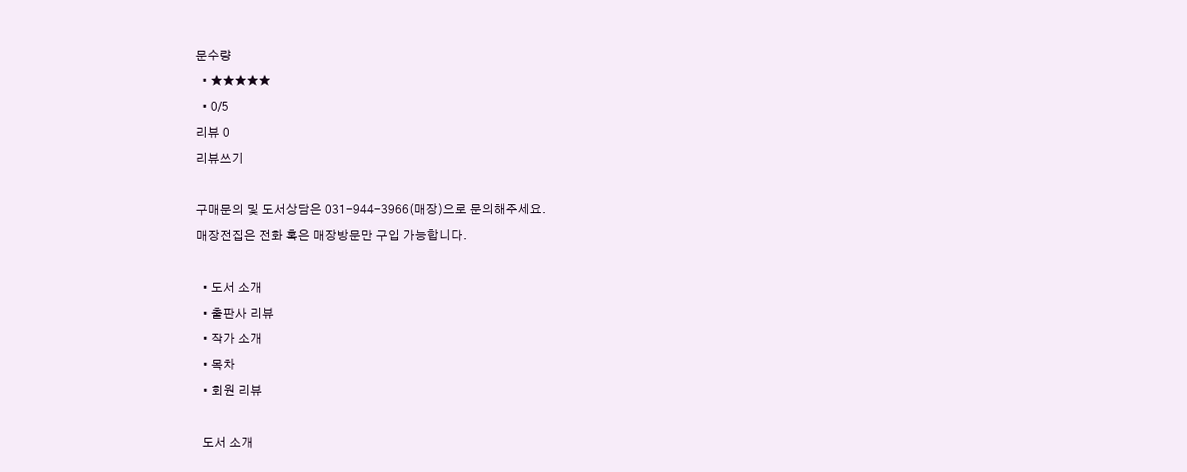문수량
  • ★★★★★
  • 0/5
리뷰 0
리뷰쓰기

구매문의 및 도서상담은 031-944-3966(매장)으로 문의해주세요.
매장전집은 전화 혹은 매장방문만 구입 가능합니다.

  • 도서 소개
  • 출판사 리뷰
  • 작가 소개
  • 목차
  • 회원 리뷰

  도서 소개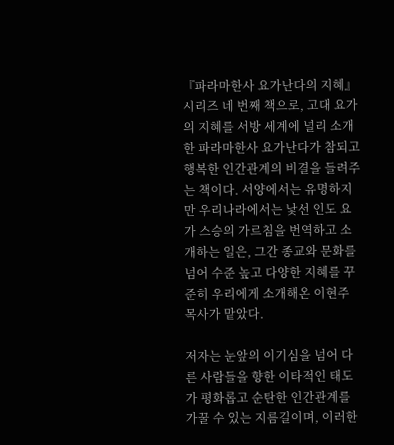『파라마한사 요가난다의 지혜』 시리즈 네 번째 책으로, 고대 요가의 지혜를 서방 세계에 널리 소개한 파라마한사 요가난다가 참되고 행복한 인간관계의 비결을 들려주는 책이다. 서양에서는 유명하지만 우리나라에서는 낯선 인도 요가 스승의 가르침을 번역하고 소개하는 일은, 그간 종교와 문화를 넘어 수준 높고 다양한 지혜를 꾸준히 우리에게 소개해온 이현주 목사가 맡았다.

저자는 눈앞의 이기심을 넘어 다른 사람들을 향한 이타적인 태도가 평화롭고 순탄한 인간관계를 가꿀 수 있는 지름길이며, 이러한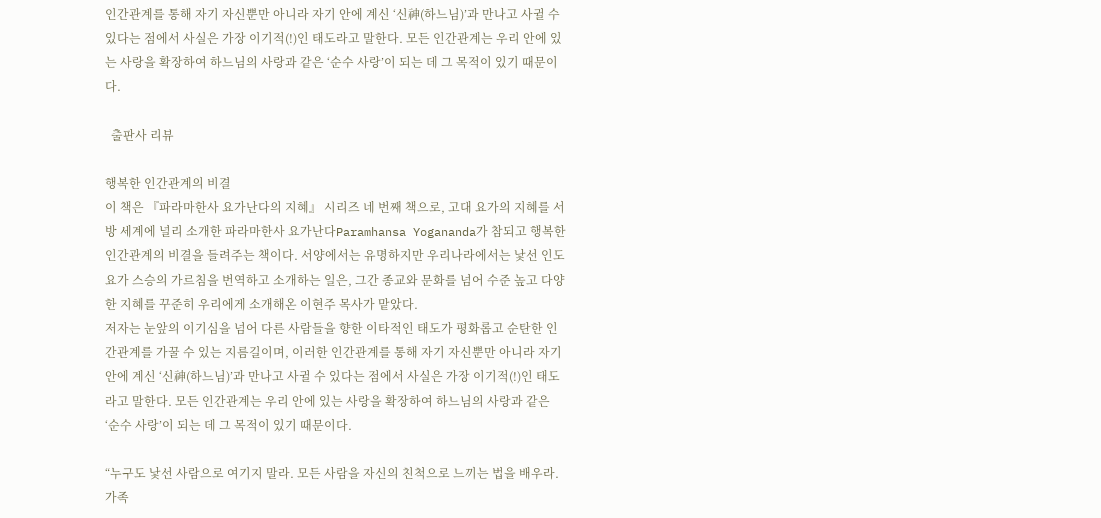인간관계를 통해 자기 자신뿐만 아니라 자기 안에 계신 ‘신神(하느님)’과 만나고 사귈 수 있다는 점에서 사실은 가장 이기적(!)인 태도라고 말한다. 모든 인간관계는 우리 안에 있는 사랑을 확장하여 하느님의 사랑과 같은 ‘순수 사랑’이 되는 데 그 목적이 있기 때문이다.

  출판사 리뷰

행복한 인간관계의 비결
이 책은 『파라마한사 요가난다의 지혜』 시리즈 네 번째 책으로, 고대 요가의 지혜를 서방 세계에 널리 소개한 파라마한사 요가난다Paramhansa Yogananda가 참되고 행복한 인간관계의 비결을 들려주는 책이다. 서양에서는 유명하지만 우리나라에서는 낯선 인도 요가 스승의 가르침을 번역하고 소개하는 일은, 그간 종교와 문화를 넘어 수준 높고 다양한 지혜를 꾸준히 우리에게 소개해온 이현주 목사가 맡았다.
저자는 눈앞의 이기심을 넘어 다른 사람들을 향한 이타적인 태도가 평화롭고 순탄한 인간관계를 가꿀 수 있는 지름길이며, 이러한 인간관계를 통해 자기 자신뿐만 아니라 자기 안에 계신 ‘신神(하느님)’과 만나고 사귈 수 있다는 점에서 사실은 가장 이기적(!)인 태도라고 말한다. 모든 인간관계는 우리 안에 있는 사랑을 확장하여 하느님의 사랑과 같은 ‘순수 사랑’이 되는 데 그 목적이 있기 때문이다.

“누구도 낯선 사람으로 여기지 말라. 모든 사람을 자신의 친척으로 느끼는 법을 배우라. 가족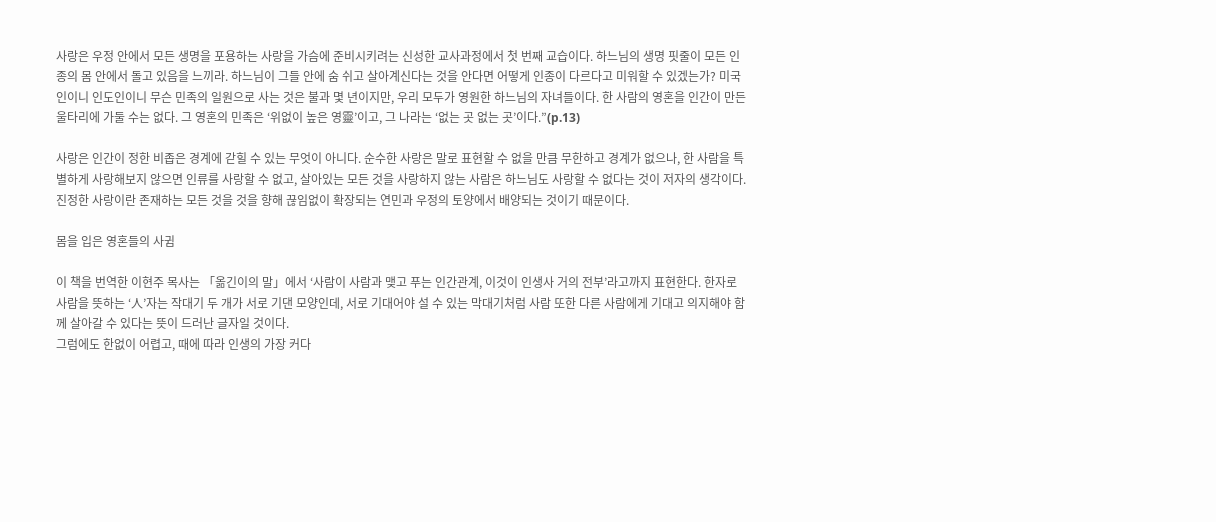사랑은 우정 안에서 모든 생명을 포용하는 사랑을 가슴에 준비시키려는 신성한 교사과정에서 첫 번째 교습이다. 하느님의 생명 핏줄이 모든 인종의 몸 안에서 돌고 있음을 느끼라. 하느님이 그들 안에 숨 쉬고 살아계신다는 것을 안다면 어떻게 인종이 다르다고 미워할 수 있겠는가? 미국인이니 인도인이니 무슨 민족의 일원으로 사는 것은 불과 몇 년이지만, 우리 모두가 영원한 하느님의 자녀들이다. 한 사람의 영혼을 인간이 만든 울타리에 가둘 수는 없다. 그 영혼의 민족은 ‘위없이 높은 영靈’이고, 그 나라는 ‘없는 곳 없는 곳’이다.”(p.13)

사랑은 인간이 정한 비좁은 경계에 갇힐 수 있는 무엇이 아니다. 순수한 사랑은 말로 표현할 수 없을 만큼 무한하고 경계가 없으나, 한 사람을 특별하게 사랑해보지 않으면 인류를 사랑할 수 없고, 살아있는 모든 것을 사랑하지 않는 사람은 하느님도 사랑할 수 없다는 것이 저자의 생각이다. 진정한 사랑이란 존재하는 모든 것을 것을 향해 끊임없이 확장되는 연민과 우정의 토양에서 배양되는 것이기 때문이다.

몸을 입은 영혼들의 사귐

이 책을 번역한 이현주 목사는 「옮긴이의 말」에서 ‘사람이 사람과 맺고 푸는 인간관계, 이것이 인생사 거의 전부’라고까지 표현한다. 한자로 사람을 뜻하는 ‘人’자는 작대기 두 개가 서로 기댄 모양인데, 서로 기대어야 설 수 있는 막대기처럼 사람 또한 다른 사람에게 기대고 의지해야 함께 살아갈 수 있다는 뜻이 드러난 글자일 것이다.
그럼에도 한없이 어렵고, 때에 따라 인생의 가장 커다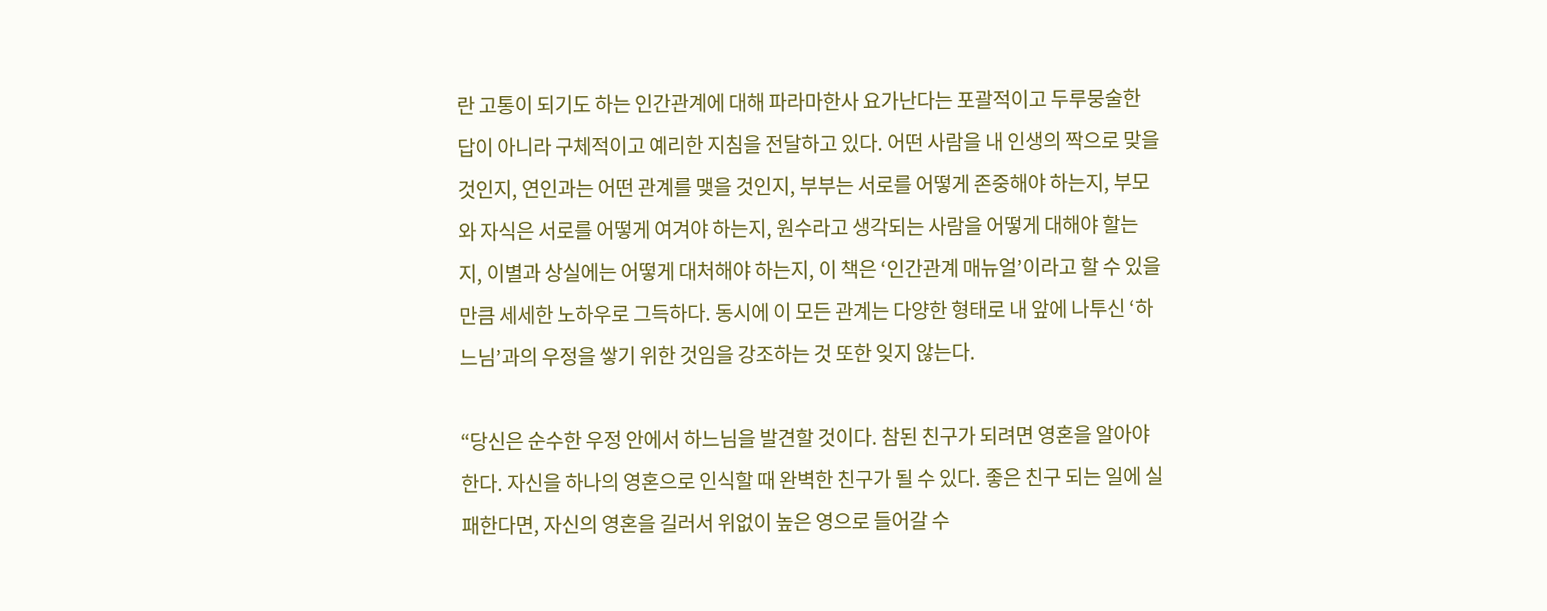란 고통이 되기도 하는 인간관계에 대해 파라마한사 요가난다는 포괄적이고 두루뭉술한 답이 아니라 구체적이고 예리한 지침을 전달하고 있다. 어떤 사람을 내 인생의 짝으로 맞을 것인지, 연인과는 어떤 관계를 맺을 것인지, 부부는 서로를 어떻게 존중해야 하는지, 부모와 자식은 서로를 어떻게 여겨야 하는지, 원수라고 생각되는 사람을 어떻게 대해야 할는지, 이별과 상실에는 어떻게 대처해야 하는지, 이 책은 ‘인간관계 매뉴얼’이라고 할 수 있을 만큼 세세한 노하우로 그득하다. 동시에 이 모든 관계는 다양한 형태로 내 앞에 나투신 ‘하느님’과의 우정을 쌓기 위한 것임을 강조하는 것 또한 잊지 않는다.

“당신은 순수한 우정 안에서 하느님을 발견할 것이다. 참된 친구가 되려면 영혼을 알아야 한다. 자신을 하나의 영혼으로 인식할 때 완벽한 친구가 될 수 있다. 좋은 친구 되는 일에 실패한다면, 자신의 영혼을 길러서 위없이 높은 영으로 들어갈 수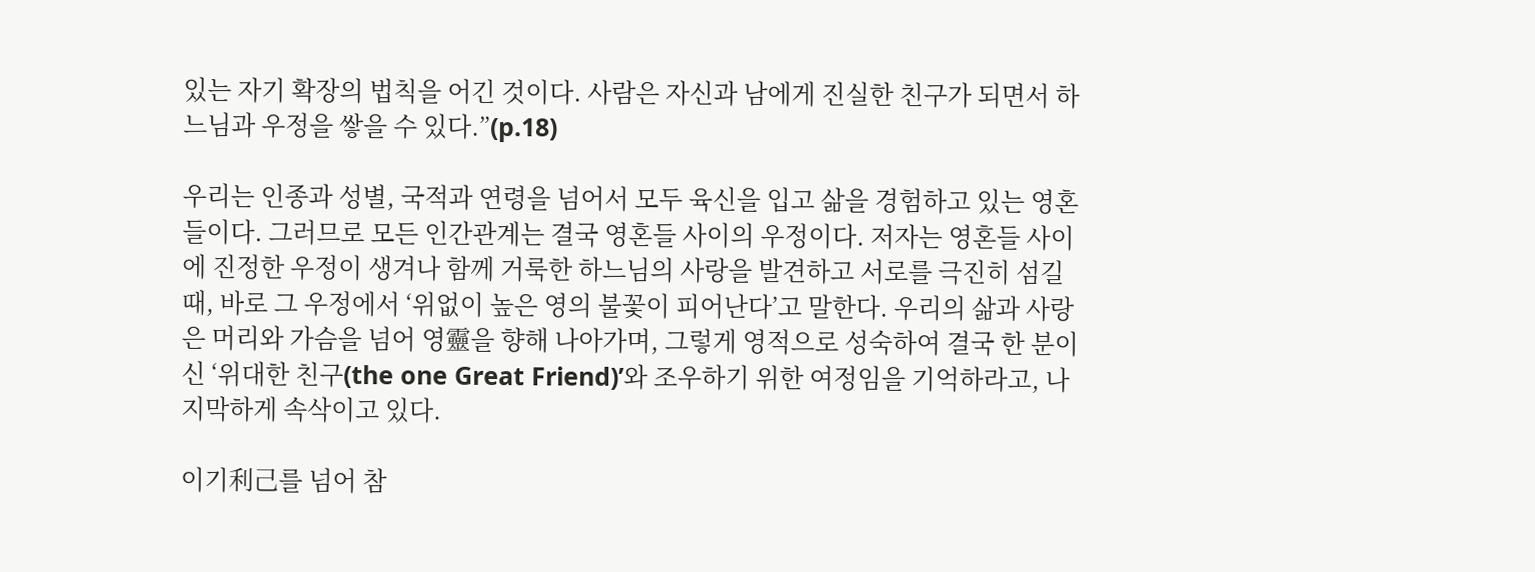있는 자기 확장의 법칙을 어긴 것이다. 사람은 자신과 남에게 진실한 친구가 되면서 하느님과 우정을 쌓을 수 있다.”(p.18)

우리는 인종과 성별, 국적과 연령을 넘어서 모두 육신을 입고 삶을 경험하고 있는 영혼들이다. 그러므로 모든 인간관계는 결국 영혼들 사이의 우정이다. 저자는 영혼들 사이에 진정한 우정이 생겨나 함께 거룩한 하느님의 사랑을 발견하고 서로를 극진히 섬길 때, 바로 그 우정에서 ‘위없이 높은 영의 불꽃이 피어난다’고 말한다. 우리의 삶과 사랑은 머리와 가슴을 넘어 영靈을 향해 나아가며, 그렇게 영적으로 성숙하여 결국 한 분이신 ‘위대한 친구(the one Great Friend)’와 조우하기 위한 여정임을 기억하라고, 나지막하게 속삭이고 있다.

이기利己를 넘어 참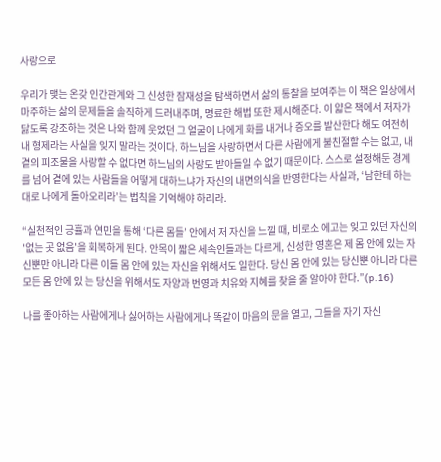사랑으로

우리가 맺는 온갖 인간관계와 그 신성한 잠재성을 탐색하면서 삶의 통찰을 보여주는 이 책은 일상에서 마주하는 삶의 문제들을 솔직하게 드러내주며, 명료한 해법 또한 제시해준다. 이 얇은 책에서 저자가 닳도록 강조하는 것은 나와 함께 웃었던 그 얼굴이 나에게 화를 내거나 증오를 발산한다 해도 여전히 내 형제라는 사실을 잊지 말라는 것이다. 하느님을 사랑하면서 다른 사람에게 불친절할 수는 없고, 내 곁의 피조물을 사랑할 수 없다면 하느님의 사랑도 받아들일 수 없기 때문이다. 스스로 설정해둔 경계를 넘어 곁에 있는 사람들을 어떻게 대하느냐가 자신의 내면의식을 반영한다는 사실과, ‘남한테 하는 대로 나에게 돌아오리라’는 법칙을 기억해야 하리라.

“실천적인 긍휼과 연민을 통해 ‘다른 몸들’ 안에서 저 자신을 느낄 때, 비로소 에고는 잊고 있던 자신의 '없는 곳 없음'을 회복하게 된다. 안목이 짧은 세속인들과는 다르게, 신성한 영혼은 제 몸 안에 있는 자신뿐만 아니라 다른 이들 몸 안에 있는 자신을 위해서도 일한다. 당신 몸 안에 있는 당신뿐 아니라 다른 모든 몸 안에 있 는 당신을 위해서도 자양과 번영과 치유와 지혜를 찾을 줄 알아야 한다.”(p.16)

나를 좋아하는 사람에게나 싫어하는 사람에게나 똑같이 마음의 문을 열고, 그들을 자기 자신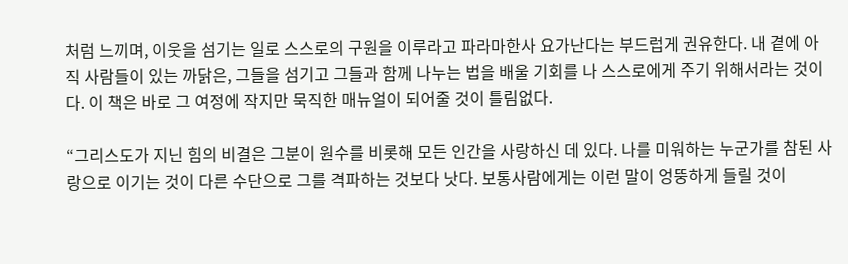처럼 느끼며, 이웃을 섬기는 일로 스스로의 구원을 이루라고 파라마한사 요가난다는 부드럽게 권유한다. 내 곁에 아직 사람들이 있는 까닭은, 그들을 섬기고 그들과 함께 나누는 법을 배울 기회를 나 스스로에게 주기 위해서라는 것이다. 이 책은 바로 그 여정에 작지만 묵직한 매뉴얼이 되어줄 것이 틀림없다.

“그리스도가 지닌 힘의 비결은 그분이 원수를 비롯해 모든 인간을 사랑하신 데 있다. 나를 미워하는 누군가를 참된 사랑으로 이기는 것이 다른 수단으로 그를 격파하는 것보다 낫다. 보통사람에게는 이런 말이 엉뚱하게 들릴 것이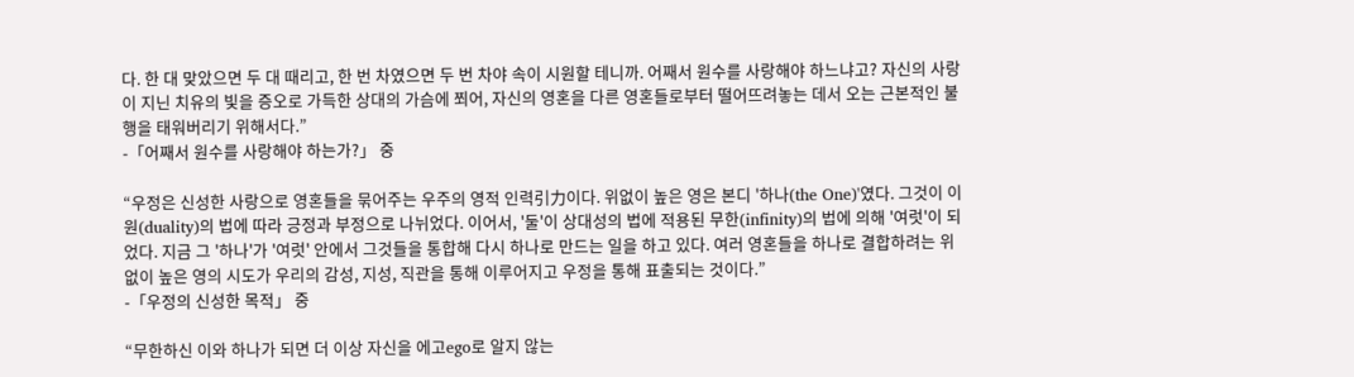다. 한 대 맞았으면 두 대 때리고, 한 번 차였으면 두 번 차야 속이 시원할 테니까. 어째서 원수를 사랑해야 하느냐고? 자신의 사랑이 지닌 치유의 빛을 증오로 가득한 상대의 가슴에 쬐어, 자신의 영혼을 다른 영혼들로부터 떨어뜨려놓는 데서 오는 근본적인 불행을 태워버리기 위해서다.”
-「어째서 원수를 사랑해야 하는가?」 중

“우정은 신성한 사랑으로 영혼들을 묶어주는 우주의 영적 인력引力이다. 위없이 높은 영은 본디 '하나(the One)'였다. 그것이 이원(duality)의 법에 따라 긍정과 부정으로 나뉘었다. 이어서, '둘'이 상대성의 법에 적용된 무한(infinity)의 법에 의해 '여럿'이 되었다. 지금 그 '하나'가 '여럿' 안에서 그것들을 통합해 다시 하나로 만드는 일을 하고 있다. 여러 영혼들을 하나로 결합하려는 위없이 높은 영의 시도가 우리의 감성, 지성, 직관을 통해 이루어지고 우정을 통해 표출되는 것이다.”
-「우정의 신성한 목적」 중

“무한하신 이와 하나가 되면 더 이상 자신을 에고ego로 알지 않는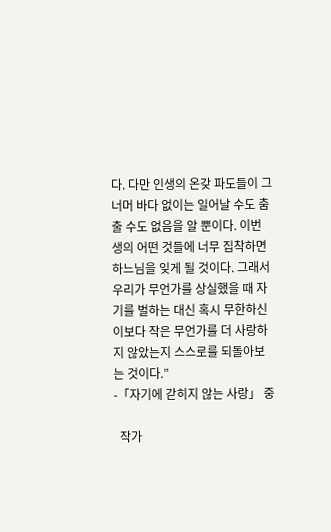다. 다만 인생의 온갖 파도들이 그 너머 바다 없이는 일어날 수도 춤출 수도 없음을 알 뿐이다. 이번 생의 어떤 것들에 너무 집착하면 하느님을 잊게 될 것이다. 그래서 우리가 무언가를 상실했을 때 자기를 벌하는 대신 혹시 무한하신 이보다 작은 무언가를 더 사랑하지 않았는지 스스로를 되돌아보는 것이다.”
-「자기에 갇히지 않는 사랑」 중

  작가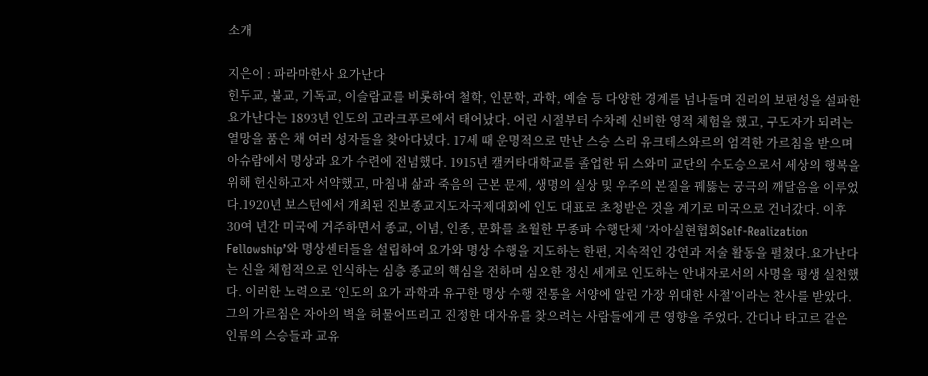소개

지은이 : 파라마한사 요가난다
힌두교, 불교, 기독교, 이슬람교를 비롯하여 철학, 인문학, 과학, 예술 등 다양한 경계를 넘나들며 진리의 보편성을 설파한 요가난다는 1893년 인도의 고라크푸르에서 태어났다. 어린 시절부터 수차례 신비한 영적 체험을 했고, 구도자가 되려는 열망을 품은 채 여러 성자들을 찾아다녔다. 17세 때 운명적으로 만난 스승 스리 유크테스와르의 엄격한 가르침을 받으며 아슈람에서 명상과 요가 수련에 전념했다. 1915년 캘커타대학교를 졸업한 뒤 스와미 교단의 수도승으로서 세상의 행복을 위해 헌신하고자 서약했고, 마침내 삶과 죽음의 근본 문제, 생명의 실상 및 우주의 본질을 꿰뚫는 궁극의 깨달음을 이루었다.1920년 보스턴에서 개최된 진보종교지도자국제대회에 인도 대표로 초청받은 것을 계기로 미국으로 건너갔다. 이후 30여 년간 미국에 거주하면서 종교, 이념, 인종, 문화를 초월한 무종파 수행단체 ‘자아실현협회Self-Realization Fellowship’와 명상센터들을 설립하여 요가와 명상 수행을 지도하는 한편, 지속적인 강연과 저술 활동을 펼쳤다.요가난다는 신을 체험적으로 인식하는 심층 종교의 핵심을 전하며 심오한 정신 세계로 인도하는 안내자로서의 사명을 평생 실천했다. 이러한 노력으로 ‘인도의 요가 과학과 유구한 명상 수행 전통을 서양에 알린 가장 위대한 사절’이라는 찬사를 받았다.그의 가르침은 자아의 벽을 허물어뜨리고 진정한 대자유를 찾으려는 사람들에게 큰 영향을 주었다. 간디나 타고르 같은 인류의 스승들과 교유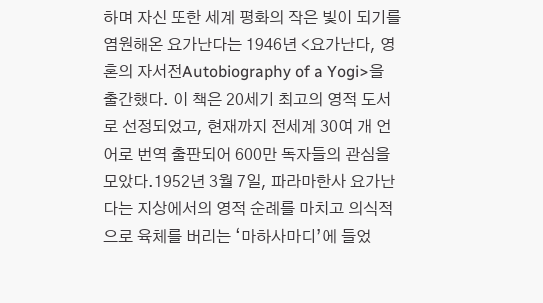하며 자신 또한 세계 평화의 작은 빛이 되기를 염원해온 요가난다는 1946년 <요가난다, 영혼의 자서전Autobiography of a Yogi>을 출간했다. 이 책은 20세기 최고의 영적 도서로 선정되었고, 현재까지 전세계 30여 개 언어로 번역 출판되어 600만 독자들의 관심을 모았다.1952년 3월 7일, 파라마한사 요가난다는 지상에서의 영적 순례를 마치고 의식적으로 육체를 버리는 ‘마하사마디’에 들었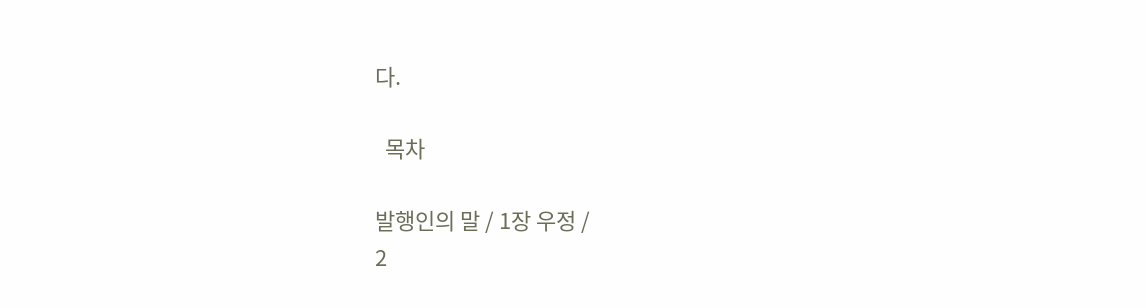다.

  목차

발행인의 말 / 1장 우정 /
2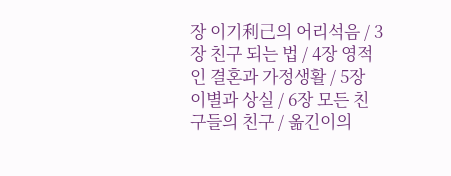장 이기利己의 어리석음 / 3장 친구 되는 법 / 4장 영적인 결혼과 가정생활 / 5장 이별과 상실 / 6장 모든 친구들의 친구 / 옮긴이의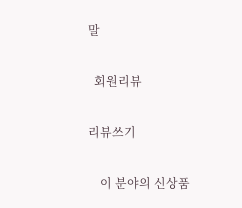말

  회원리뷰

리뷰쓰기

    이 분야의 신상품